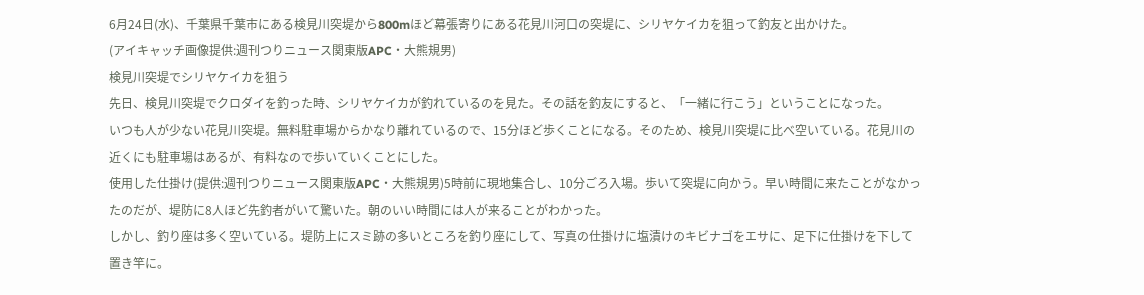6月24日(水)、千葉県千葉市にある検見川突堤から800mほど幕張寄りにある花見川河口の突堤に、シリヤケイカを狙って釣友と出かけた。
(アイキャッチ画像提供:週刊つりニュース関東版APC・大熊規男)
検見川突堤でシリヤケイカを狙う
先日、検見川突堤でクロダイを釣った時、シリヤケイカが釣れているのを見た。その話を釣友にすると、「一緒に行こう」ということになった。
いつも人が少ない花見川突堤。無料駐車場からかなり離れているので、15分ほど歩くことになる。そのため、検見川突堤に比べ空いている。花見川の近くにも駐車場はあるが、有料なので歩いていくことにした。
使用した仕掛け(提供:週刊つりニュース関東版APC・大熊規男)5時前に現地集合し、10分ごろ入場。歩いて突堤に向かう。早い時間に来たことがなかったのだが、堤防に8人ほど先釣者がいて驚いた。朝のいい時間には人が来ることがわかった。
しかし、釣り座は多く空いている。堤防上にスミ跡の多いところを釣り座にして、写真の仕掛けに塩漬けのキビナゴをエサに、足下に仕掛けを下して置き竿に。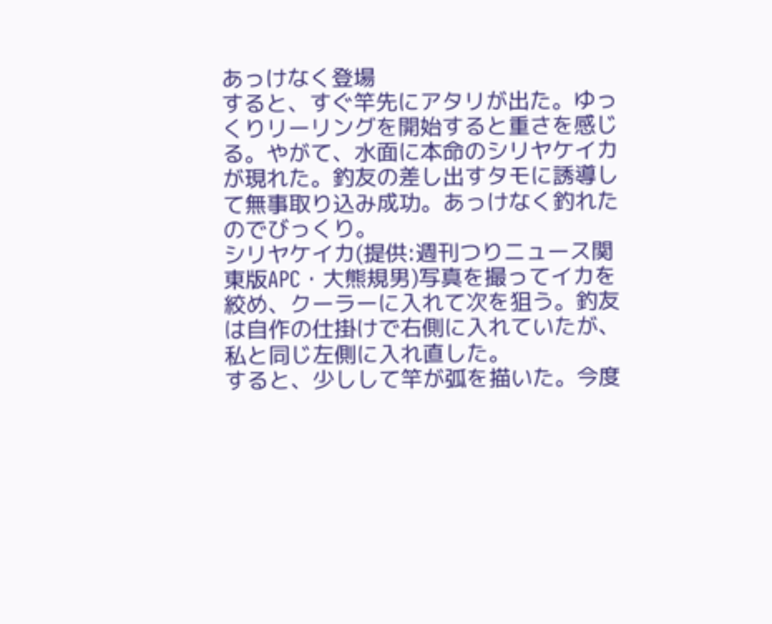あっけなく登場
すると、すぐ竿先にアタリが出た。ゆっくりリーリングを開始すると重さを感じる。やがて、水面に本命のシリヤケイカが現れた。釣友の差し出すタモに誘導して無事取り込み成功。あっけなく釣れたのでびっくり。
シリヤケイカ(提供:週刊つりニュース関東版APC・大熊規男)写真を撮ってイカを絞め、クーラーに入れて次を狙う。釣友は自作の仕掛けで右側に入れていたが、私と同じ左側に入れ直した。
すると、少しして竿が弧を描いた。今度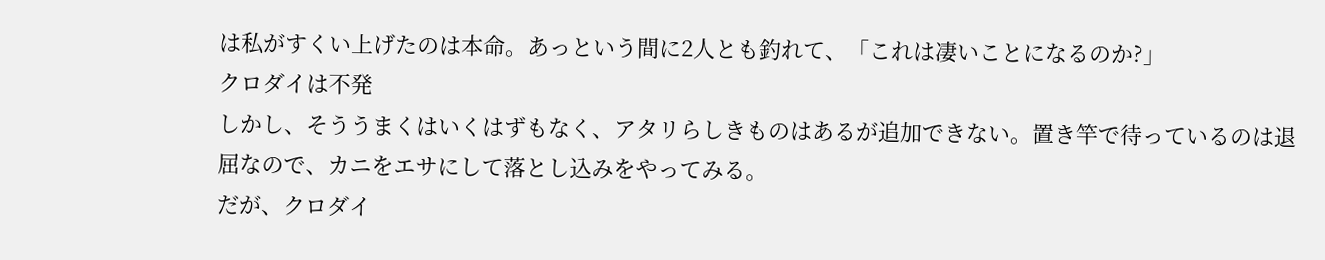は私がすくい上げたのは本命。あっという間に2人とも釣れて、「これは凄いことになるのか?」
クロダイは不発
しかし、そううまくはいくはずもなく、アタリらしきものはあるが追加できない。置き竿で待っているのは退屈なので、カニをエサにして落とし込みをやってみる。
だが、クロダイ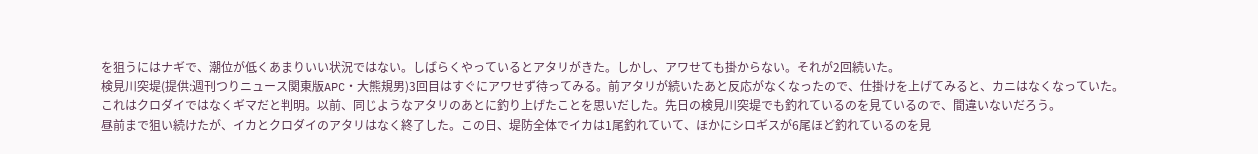を狙うにはナギで、潮位が低くあまりいい状況ではない。しばらくやっているとアタリがきた。しかし、アワせても掛からない。それが2回続いた。
検見川突堤(提供:週刊つりニュース関東版APC・大熊規男)3回目はすぐにアワせず待ってみる。前アタリが続いたあと反応がなくなったので、仕掛けを上げてみると、カニはなくなっていた。
これはクロダイではなくギマだと判明。以前、同じようなアタリのあとに釣り上げたことを思いだした。先日の検見川突堤でも釣れているのを見ているので、間違いないだろう。
昼前まで狙い続けたが、イカとクロダイのアタリはなく終了した。この日、堤防全体でイカは1尾釣れていて、ほかにシロギスが6尾ほど釣れているのを見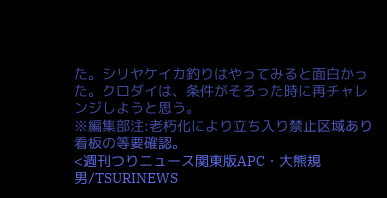た。シリヤケイカ釣りはやってみると面白かった。クロダイは、条件がそろった時に再チャレンジしようと思う。
※編集部注:老朽化により立ち入り禁止区域あり看板の等要確認。
<週刊つりニュース関東版APC・大熊規男/TSURINEWS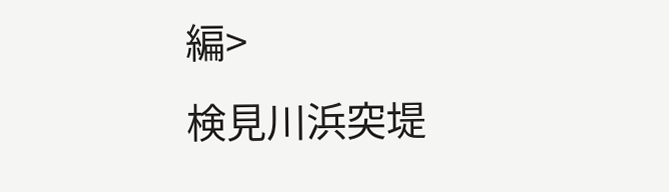編>
検見川浜突堤